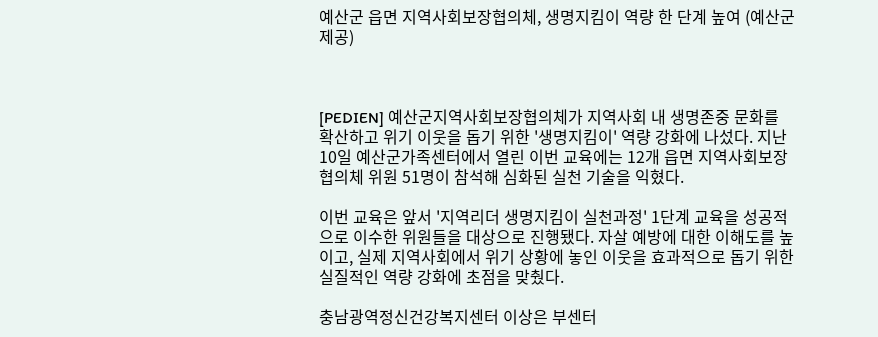예산군 읍면 지역사회보장협의체, 생명지킴이 역량 한 단계 높여 (예산군 제공)



[PEDIEN] 예산군지역사회보장협의체가 지역사회 내 생명존중 문화를 확산하고 위기 이웃을 돕기 위한 '생명지킴이' 역량 강화에 나섰다. 지난 10일 예산군가족센터에서 열린 이번 교육에는 12개 읍면 지역사회보장협의체 위원 51명이 참석해 심화된 실천 기술을 익혔다.

이번 교육은 앞서 '지역리더 생명지킴이 실천과정' 1단계 교육을 성공적으로 이수한 위원들을 대상으로 진행됐다. 자살 예방에 대한 이해도를 높이고, 실제 지역사회에서 위기 상황에 놓인 이웃을 효과적으로 돕기 위한 실질적인 역량 강화에 초점을 맞췄다.

충남광역정신건강복지센터 이상은 부센터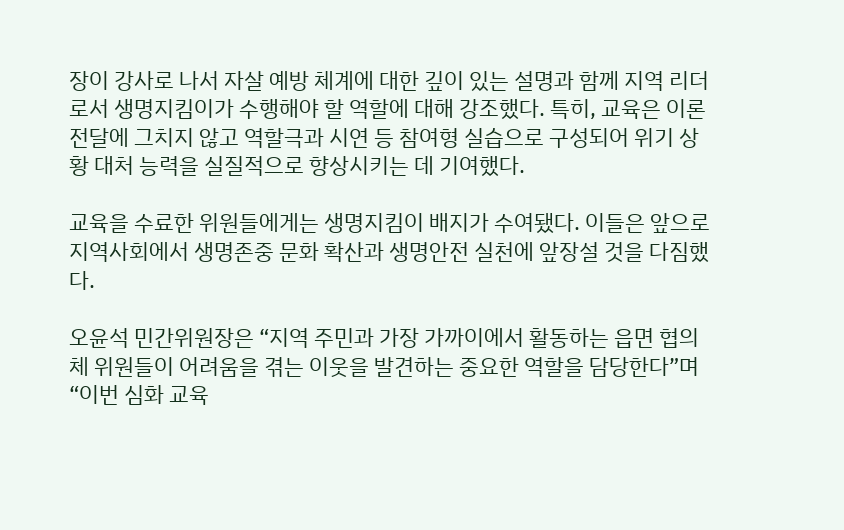장이 강사로 나서 자살 예방 체계에 대한 깊이 있는 설명과 함께 지역 리더로서 생명지킴이가 수행해야 할 역할에 대해 강조했다. 특히, 교육은 이론 전달에 그치지 않고 역할극과 시연 등 참여형 실습으로 구성되어 위기 상황 대처 능력을 실질적으로 향상시키는 데 기여했다.

교육을 수료한 위원들에게는 생명지킴이 배지가 수여됐다. 이들은 앞으로 지역사회에서 생명존중 문화 확산과 생명안전 실천에 앞장설 것을 다짐했다.

오윤석 민간위원장은 “지역 주민과 가장 가까이에서 활동하는 읍면 협의체 위원들이 어려움을 겪는 이웃을 발견하는 중요한 역할을 담당한다”며 “이번 심화 교육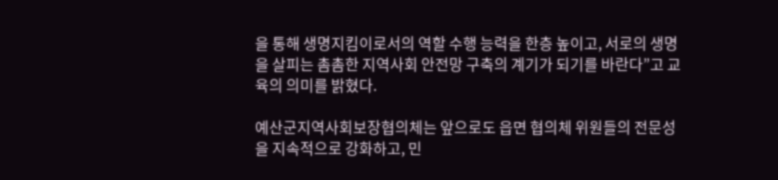을 통해 생명지킴이로서의 역할 수행 능력을 한층 높이고, 서로의 생명을 살피는 촘촘한 지역사회 안전망 구축의 계기가 되기를 바란다”고 교육의 의미를 밝혔다.

예산군지역사회보장협의체는 앞으로도 읍면 협의체 위원들의 전문성을 지속적으로 강화하고, 민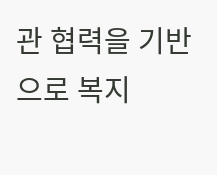관 협력을 기반으로 복지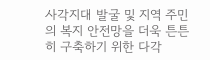사각지대 발굴 및 지역 주민의 복지 안전망을 더욱 튼튼히 구축하기 위한 다각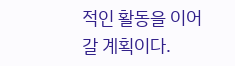적인 활동을 이어갈 계획이다.